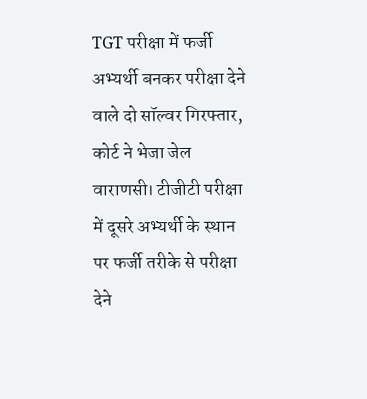TGT परीक्षा में फर्जी अभ्यर्थी बनकर परीक्षा देने वाले दो सॉल्वर गिरफ्तार, कोर्ट ने भेजा जेल
वाराणसी। टीजीटी परीक्षा में दूसरे अभ्यर्थी के स्थान पर फर्जी तरीके से परीक्षा देने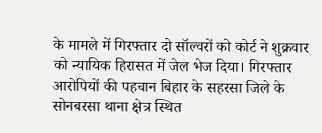के मामले में गिरफ्तार दो सॉल्वरों को कोर्ट ने शुक्रवार को न्यायिक हिरासत में जेल भेज दिया। गिरफ्तार आरोपियों की पहचान बिहार के सहरसा जिले के सोनबरसा थाना क्षेत्र स्थित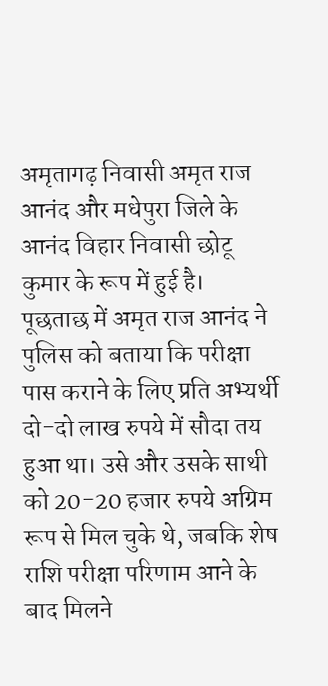अमृतागढ़ निवासी अमृत राज आनंद और मधेपुरा जिले के आनंद विहार निवासी छोटू कुमार के रूप में हुई है।
पूछताछ में अमृत राज आनंद ने पुलिस को बताया कि परीक्षा पास कराने के लिए प्रति अभ्यर्थी दो-दो लाख रुपये में सौदा तय हुआ था। उसे और उसके साथी को 20-20 हजार रुपये अग्रिम रूप से मिल चुके थे, जबकि शेष राशि परीक्षा परिणाम आने के बाद मिलने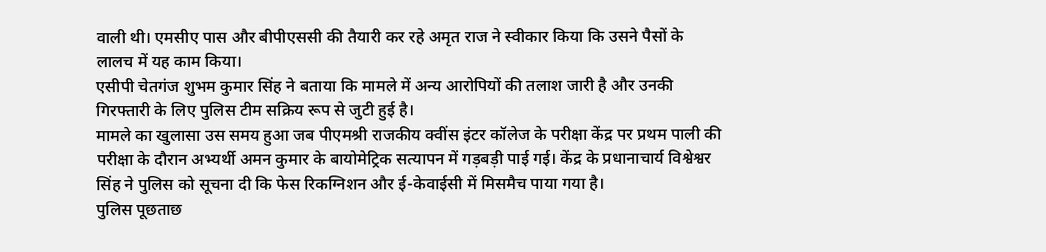वाली थी। एमसीए पास और बीपीएससी की तैयारी कर रहे अमृत राज ने स्वीकार किया कि उसने पैसों के लालच में यह काम किया।
एसीपी चेतगंज शुभम कुमार सिंह ने बताया कि मामले में अन्य आरोपियों की तलाश जारी है और उनकी गिरफ्तारी के लिए पुलिस टीम सक्रिय रूप से जुटी हुई है।
मामले का खुलासा उस समय हुआ जब पीएमश्री राजकीय क्वींस इंटर कॉलेज के परीक्षा केंद्र पर प्रथम पाली की परीक्षा के दौरान अभ्यर्थी अमन कुमार के बायोमेट्रिक सत्यापन में गड़बड़ी पाई गई। केंद्र के प्रधानाचार्य विश्वेश्वर सिंह ने पुलिस को सूचना दी कि फेस रिकग्निशन और ई-केवाईसी में मिसमैच पाया गया है।
पुलिस पूछताछ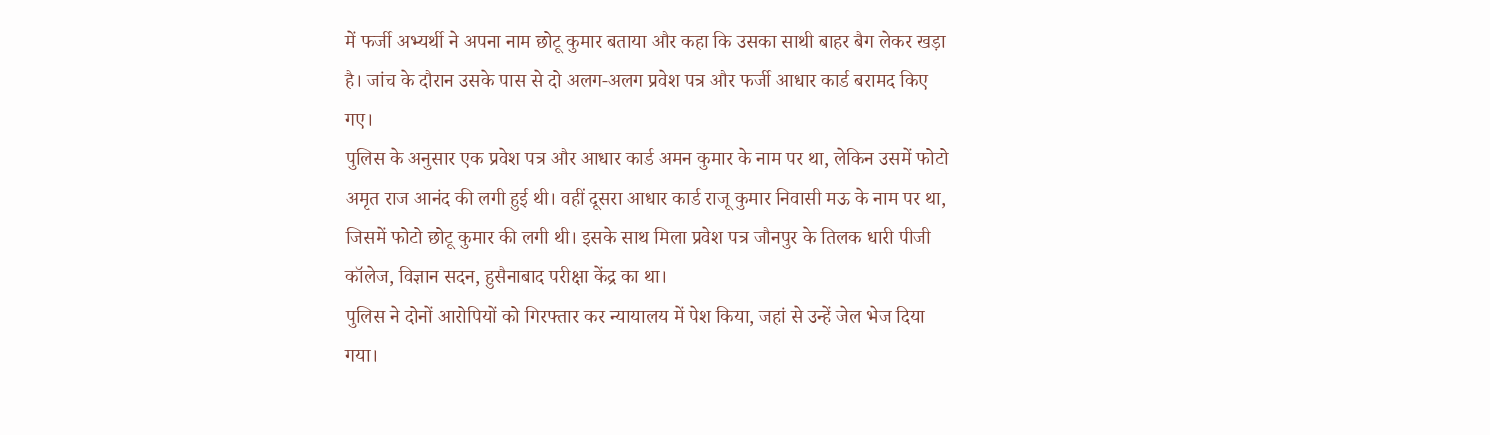में फर्जी अभ्यर्थी ने अपना नाम छोटू कुमार बताया और कहा कि उसका साथी बाहर बैग लेकर खड़ा है। जांच के दौरान उसके पास से दो अलग-अलग प्रवेश पत्र और फर्जी आधार कार्ड बरामद किए गए।
पुलिस के अनुसार एक प्रवेश पत्र और आधार कार्ड अमन कुमार के नाम पर था, लेकिन उसमें फोटो अमृत राज आनंद की लगी हुई थी। वहीं दूसरा आधार कार्ड राजू कुमार निवासी मऊ के नाम पर था, जिसमें फोटो छोटू कुमार की लगी थी। इसके साथ मिला प्रवेश पत्र जौनपुर के तिलक धारी पीजी कॉलेज, विज्ञान सदन, हुसैनाबाद परीक्षा केंद्र का था।
पुलिस ने दोनों आरोपियों को गिरफ्तार कर न्यायालय में पेश किया, जहां से उन्हें जेल भेज दिया गया।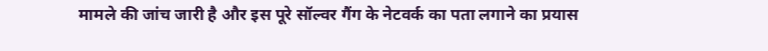मामले की जांच जारी है और इस पूरे सॉल्वर गैंग के नेटवर्क का पता लगाने का प्रयास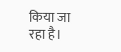किया जा रहा है।